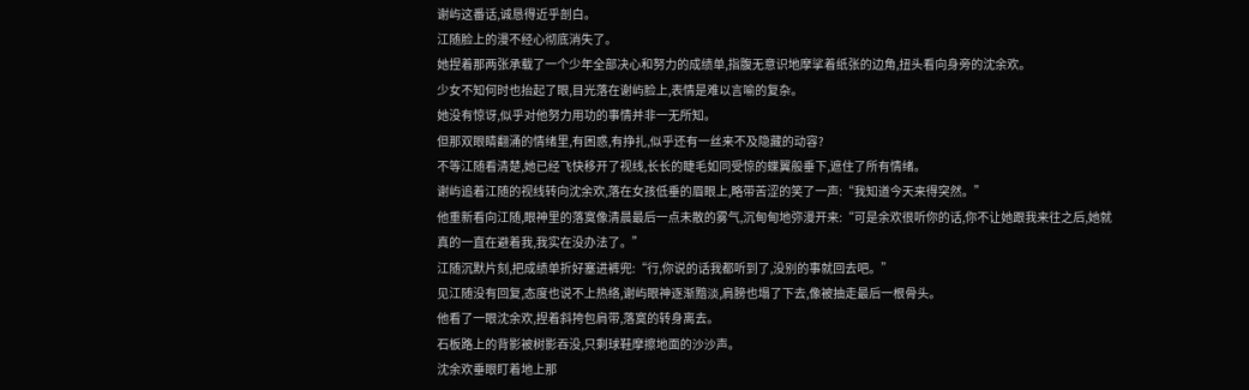谢屿这番话,诚恳得近乎剖白。
江随脸上的漫不经心彻底消失了。
她捏着那两张承载了一个少年全部决心和努力的成绩单,指腹无意识地摩挲着纸张的边角,扭头看向身旁的沈余欢。
少女不知何时也抬起了眼,目光落在谢屿脸上,表情是难以言喻的复杂。
她没有惊讶,似乎对他努力用功的事情并非一无所知。
但那双眼睛翻涌的情绪里,有困惑,有挣扎,似乎还有一丝来不及隐藏的动容?
不等江随看清楚,她已经飞快移开了视线,长长的睫毛如同受惊的蝶翼般垂下,遮住了所有情绪。
谢屿追着江随的视线转向沈余欢,落在女孩低垂的眉眼上,略带苦涩的笑了一声:“我知道今天来得突然。”
他重新看向江随,眼神里的落寞像清晨最后一点未散的雾气,沉甸甸地弥漫开来:“可是余欢很听你的话,你不让她跟我来往之后,她就真的一直在避着我,我实在没办法了。”
江随沉默片刻,把成绩单折好塞进裤兜:“行,你说的话我都听到了,没别的事就回去吧。”
见江随没有回复,态度也说不上热络,谢屿眼神逐渐黯淡,肩膀也塌了下去,像被抽走最后一根骨头。
他看了一眼沈余欢,捏着斜挎包肩带,落寞的转身离去。
石板路上的背影被树影吞没,只剩球鞋摩擦地面的沙沙声。
沈余欢垂眼盯着地上那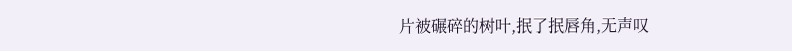片被碾碎的树叶,抿了抿唇角,无声叹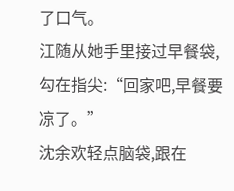了口气。
江随从她手里接过早餐袋,勾在指尖:“回家吧,早餐要凉了。”
沈余欢轻点脑袋,跟在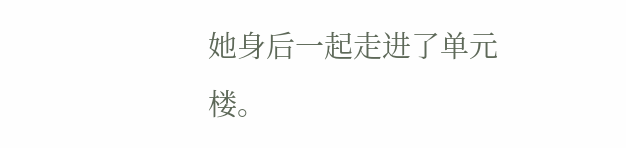她身后一起走进了单元楼。